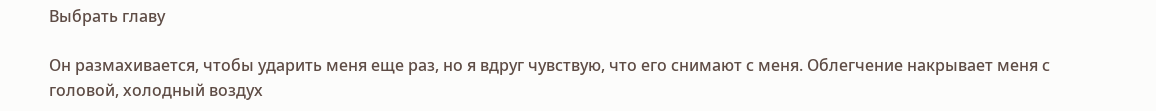Выбрать главу

Он размахивается, чтобы ударить меня еще раз, но я вдруг чувствую, что его снимают с меня. Облегчение накрывает меня с головой, холодный воздух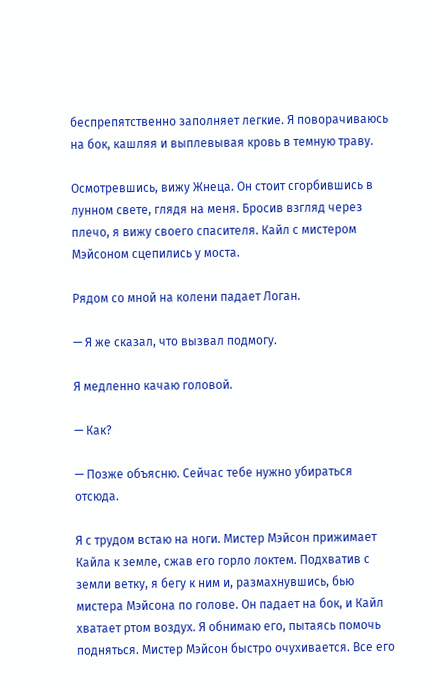беспрепятственно заполняет легкие. Я поворачиваюсь на бок, кашляя и выплевывая кровь в темную траву.

Осмотревшись, вижу Жнеца. Он стоит сгорбившись в лунном свете, глядя на меня. Бросив взгляд через плечо, я вижу своего спасителя. Кайл с мистером Мэйсоном сцепились у моста.

Рядом со мной на колени падает Логан.

— Я же сказал, что вызвал подмогу.

Я медленно качаю головой.

— Как?

— Позже объясню. Сейчас тебе нужно убираться отсюда.

Я с трудом встаю на ноги. Мистер Мэйсон прижимает Кайла к земле, сжав его горло локтем. Подхватив с земли ветку, я бегу к ним и, размахнувшись, бью мистера Мэйсона по голове. Он падает на бок, и Кайл хватает ртом воздух. Я обнимаю его, пытаясь помочь подняться. Мистер Мэйсон быстро очухивается. Все его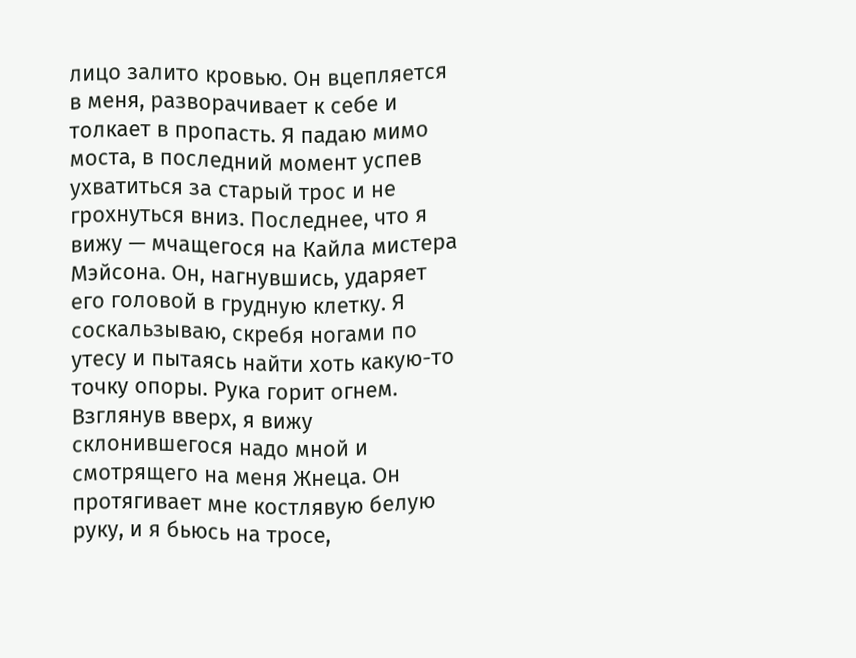лицо залито кровью. Он вцепляется в меня, разворачивает к себе и толкает в пропасть. Я падаю мимо моста, в последний момент успев ухватиться за старый трос и не грохнуться вниз. Последнее, что я вижу — мчащегося на Кайла мистера Мэйсона. Он, нагнувшись, ударяет его головой в грудную клетку. Я соскальзываю, скребя ногами по утесу и пытаясь найти хоть какую-то точку опоры. Рука горит огнем. Взглянув вверх, я вижу склонившегося надо мной и смотрящего на меня Жнеца. Он протягивает мне костлявую белую руку, и я бьюсь на тросе,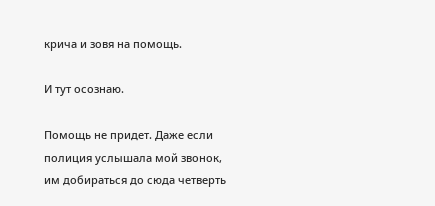крича и зовя на помощь.

И тут осознаю.

Помощь не придет. Даже если полиция услышала мой звонок, им добираться до сюда четверть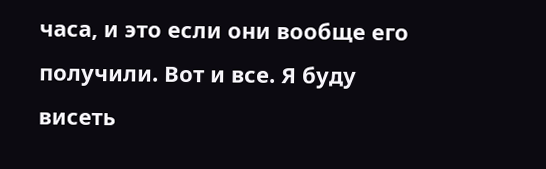часа, и это если они вообще его получили. Вот и все. Я буду висеть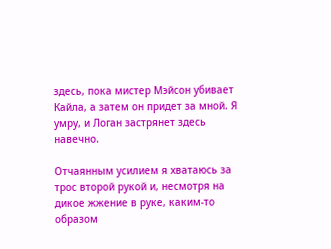здесь, пока мистер Мэйсон убивает Кайла, а затем он придет за мной. Я умру, и Логан застрянет здесь навечно.

Отчаянным усилием я хватаюсь за трос второй рукой и, несмотря на дикое жжение в руке, каким-то образом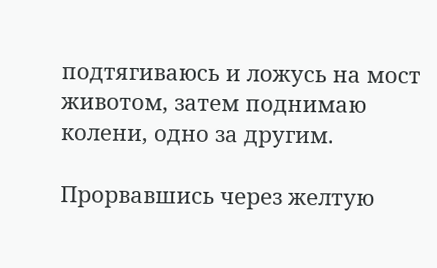подтягиваюсь и ложусь на мост животом, затем поднимаю колени, одно за другим.

Прорвавшись через желтую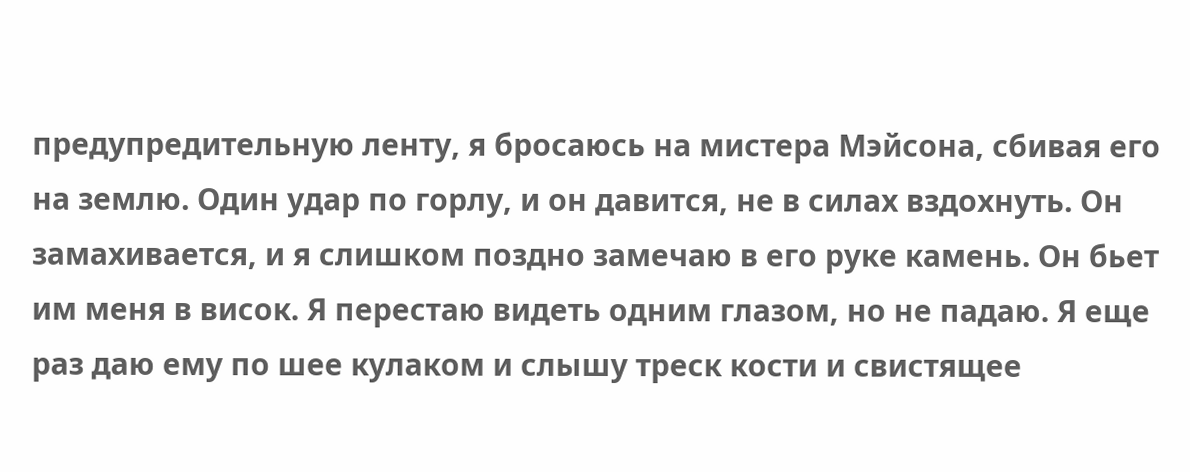предупредительную ленту, я бросаюсь на мистера Мэйсона, сбивая его на землю. Один удар по горлу, и он давится, не в силах вздохнуть. Он замахивается, и я слишком поздно замечаю в его руке камень. Он бьет им меня в висок. Я перестаю видеть одним глазом, но не падаю. Я еще раз даю ему по шее кулаком и слышу треск кости и свистящее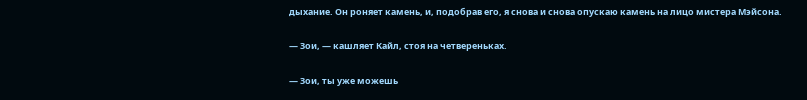дыхание. Он роняет камень, и, подобрав его, я снова и снова опускаю камень на лицо мистера Мэйсона.

— Зои, — кашляет Кайл, стоя на четвереньках.

— Зои, ты уже можешь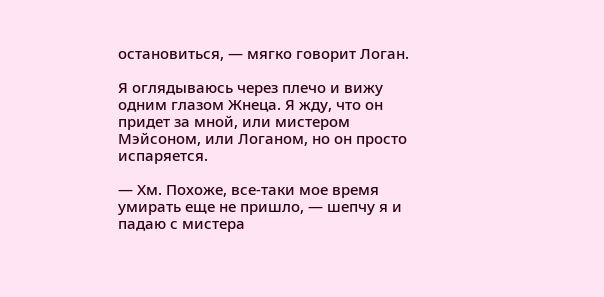остановиться, — мягко говорит Логан.

Я оглядываюсь через плечо и вижу одним глазом Жнеца. Я жду, что он придет за мной, или мистером Мэйсоном, или Логаном, но он просто испаряется.

— Хм. Похоже, все-таки мое время умирать еще не пришло, — шепчу я и падаю с мистера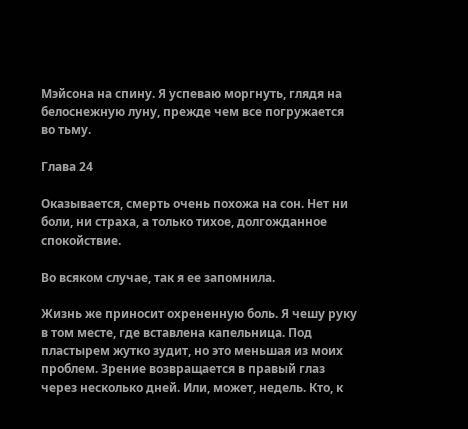Мэйсона на спину. Я успеваю моргнуть, глядя на белоснежную луну, прежде чем все погружается во тьму.

Глава 24

Оказывается, смерть очень похожа на сон. Нет ни боли, ни страха, а только тихое, долгожданное спокойствие.

Во всяком случае, так я ее запомнила.

Жизнь же приносит охрененную боль. Я чешу руку в том месте, где вставлена капельница. Под пластырем жутко зудит, но это меньшая из моих проблем. Зрение возвращается в правый глаз через несколько дней. Или, может, недель. Кто, к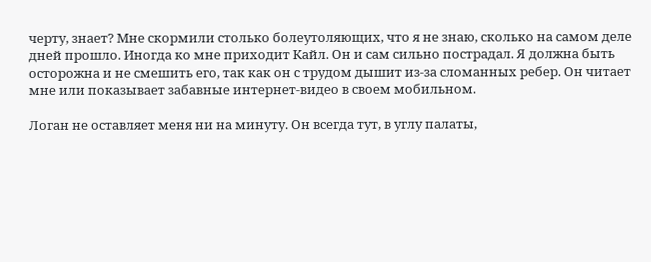черту, знает? Мне скормили столько болеутоляющих, что я не знаю, сколько на самом деле дней прошло. Иногда ко мне приходит Кайл. Он и сам сильно пострадал. Я должна быть осторожна и не смешить его, так как он с трудом дышит из-за сломанных ребер. Он читает мне или показывает забавные интернет-видео в своем мобильном.

Логан не оставляет меня ни на минуту. Он всегда тут, в углу палаты,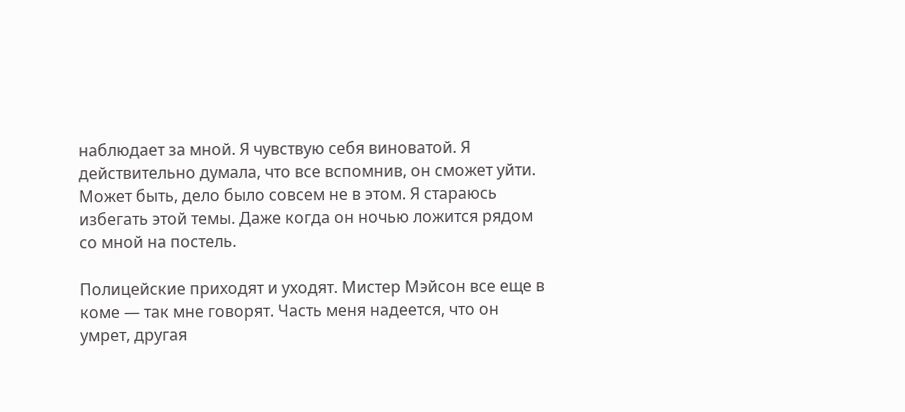наблюдает за мной. Я чувствую себя виноватой. Я действительно думала, что все вспомнив, он сможет уйти. Может быть, дело было совсем не в этом. Я стараюсь избегать этой темы. Даже когда он ночью ложится рядом со мной на постель.

Полицейские приходят и уходят. Мистер Мэйсон все еще в коме — так мне говорят. Часть меня надеется, что он умрет, другая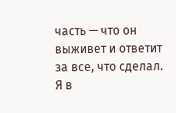часть — что он выживет и ответит за все, что сделал. Я в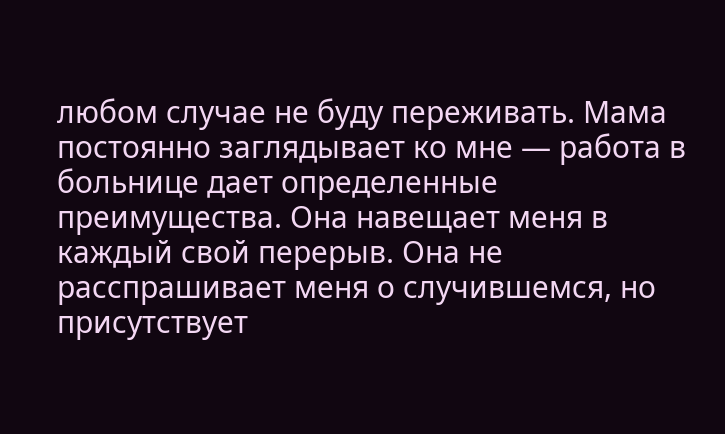любом случае не буду переживать. Мама постоянно заглядывает ко мне — работа в больнице дает определенные преимущества. Она навещает меня в каждый свой перерыв. Она не расспрашивает меня о случившемся, но присутствует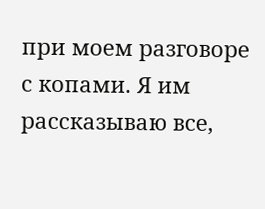при моем разговоре с копами. Я им рассказываю все,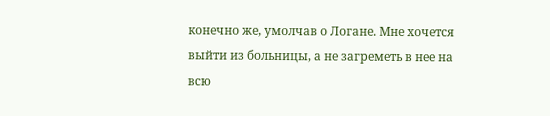конечно же, умолчав о Логане. Мне хочется выйти из больницы, а не загреметь в нее на всю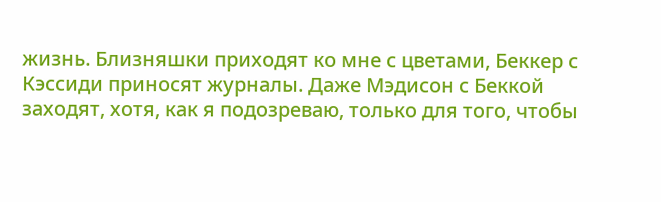жизнь. Близняшки приходят ко мне с цветами, Беккер с Кэссиди приносят журналы. Даже Мэдисон с Беккой заходят, хотя, как я подозреваю, только для того, чтобы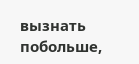вызнать побольше,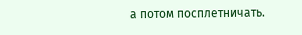а потом посплетничать.